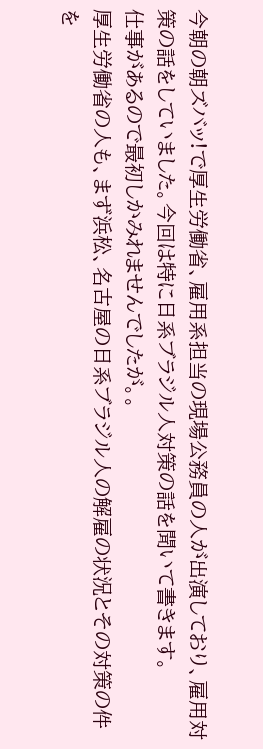今朝の朝ズバッ!で厚生労働省、雇用系担当の現場公務員の人が出演しており、雇用対策の話をしていました。今回は特に日系ブラジル人対策の話を聞いて書きます。
仕事があるので最初しかみれませんでしたが。。
厚生労働省の人も、まず浜松、名古屋の日系ブラジル人の解雇の状況とその対策の件を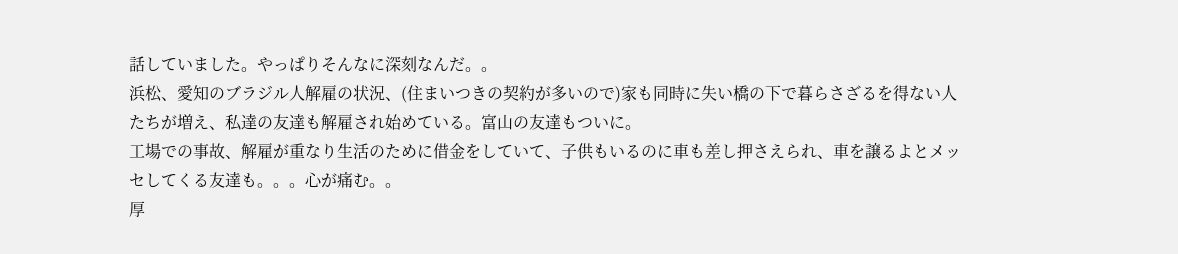話していました。やっぱりそんなに深刻なんだ。。
浜松、愛知のブラジル人解雇の状況、(住まいつきの契約が多いので)家も同時に失い橋の下で暮らさざるを得ない人たちが増え、私達の友達も解雇され始めている。富山の友達もついに。
工場での事故、解雇が重なり生活のために借金をしていて、子供もいるのに車も差し押さえられ、車を譲るよとメッセしてくる友達も。。。心が痛む。。
厚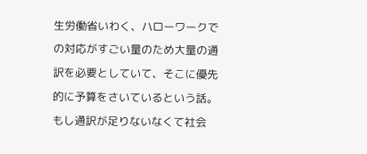生労働省いわく、ハローワークでの対応がすごい量のため大量の通訳を必要としていて、そこに優先的に予算をさいているという話。
もし通訳が足りないなくて社会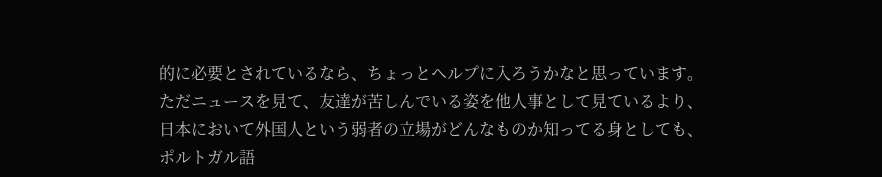的に必要とされているなら、ちょっとヘルプに入ろうかなと思っています。
ただニュースを見て、友達が苦しんでいる姿を他人事として見ているより、日本において外国人という弱者の立場がどんなものか知ってる身としても、
ポルトガル語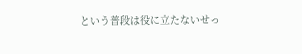という普段は役に立たないせっ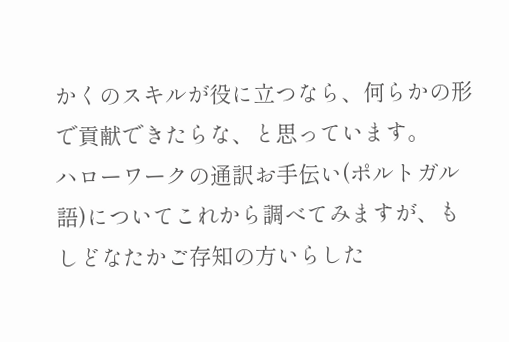かくのスキルが役に立つなら、何らかの形で貢献できたらな、と思っています。
ハローワークの通訳お手伝い(ポルトガル語)についてこれから調べてみますが、もしどなたかご存知の方いらした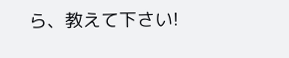ら、教えて下さい!